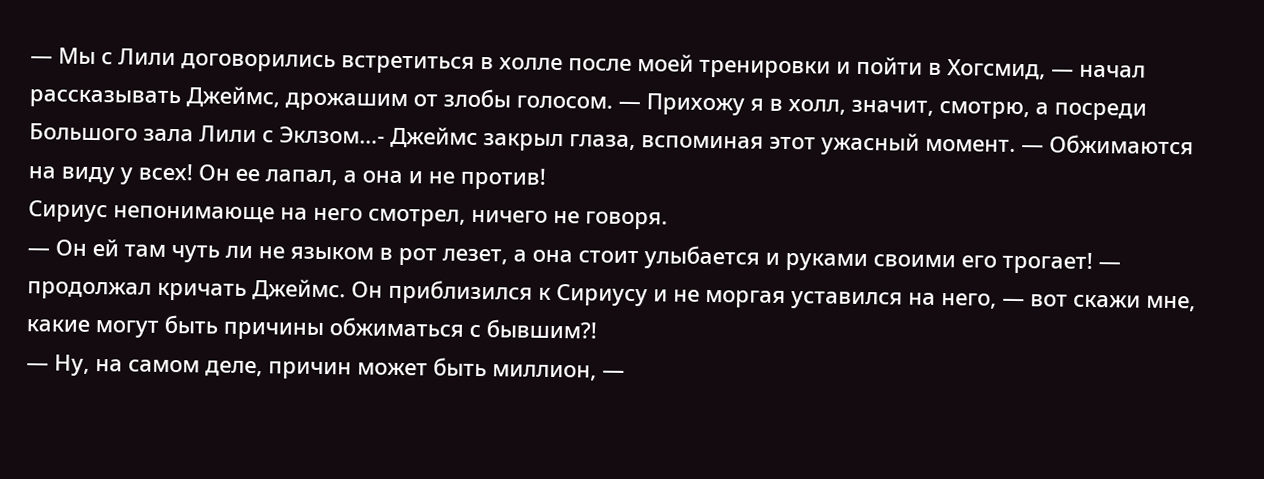— Мы с Лили договорились встретиться в холле после моей тренировки и пойти в Хогсмид, — начал рассказывать Джеймс, дрожашим от злобы голосом. — Прихожу я в холл, значит, смотрю, а посреди Большого зала Лили с Эклзом…- Джеймс закрыл глаза, вспоминая этот ужасный момент. — Обжимаются на виду у всех! Он ее лапал, а она и не против!
Сириус непонимающе на него смотрел, ничего не говоря.
— Он ей там чуть ли не языком в рот лезет, а она стоит улыбается и руками своими его трогает! — продолжал кричать Джеймс. Он приблизился к Сириусу и не моргая уставился на него, — вот скажи мне, какие могут быть причины обжиматься с бывшим?!
— Ну, на самом деле, причин может быть миллион, —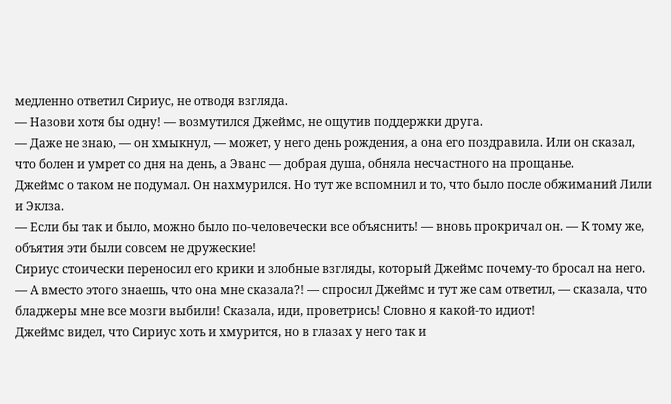медленно ответил Сириус, не отводя взгляда.
— Назови хотя бы одну! — возмутился Джеймс, не ощутив поддержки друга.
— Даже не знаю, — он хмыкнул, — может, у него день рождения, а она его поздравила. Или он сказал, что болен и умрет со дня на день, а Эванс — добрая душа, обняла несчастного на прощанье.
Джеймс о таком не подумал. Он нахмурился. Но тут же вспомнил и то, что было после обжиманий Лили и Эклза.
— Если бы так и было, можно было по-человечески все объяснить! — вновь прокричал он. — К тому же, объятия эти были совсем не дружеские!
Сириус стоически переносил его крики и злобные взгляды, который Джеймс почему-то бросал на него.
— А вместо этого знаешь, что она мне сказала?! — спросил Джеймс и тут же сам ответил, — сказала, что бладжеры мне все мозги выбили! Сказала, иди, проветрись! Словно я какой-то идиот!
Джеймс видел, что Сириус хоть и хмурится, но в глазах у него так и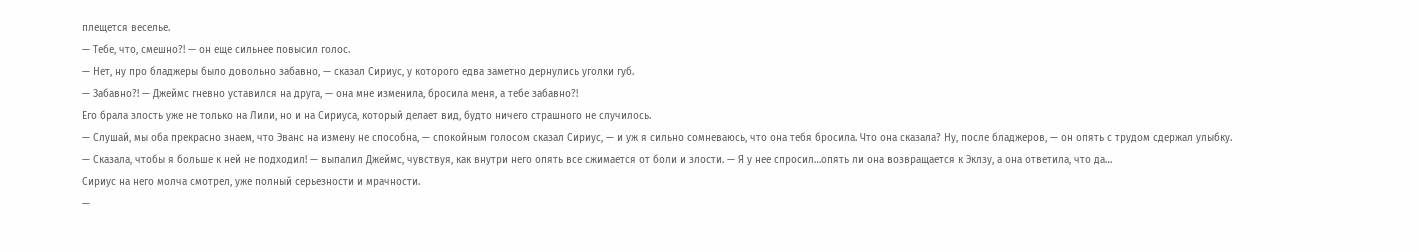плещется веселье.
— Тебе, что, смешно?! — он еще сильнее повысил голос.
— Нет, ну про бладжеры было довольно забавно, — сказал Сириус, у которого едва заметно дернулись уголки губ.
— Забавно?! — Джеймс гневно уставился на друга, — она мне изменила, бросила меня, а тебе забавно?!
Его брала злость уже не только на Лили, но и на Сириуса, который делает вид, будто ничего страшного не случилось.
— Слушай, мы оба прекрасно знаем, что Эванс на измену не способна, — спокойным голосом сказал Сириус, — и уж я сильно сомневаюсь, что она тебя бросила. Что она сказала? Ну, после бладжеров, — он опять с трудом сдержал улыбку.
— Сказала, чтобы я больше к ней не подходил! — выпалил Джеймс, чувствуя, как внутри него опять все сжимается от боли и злости. — Я у нее спросил…опять ли она возвращается к Эклзу, а она ответила, что да…
Сириус на него молча смотрел, уже полный серьезности и мрачности.
—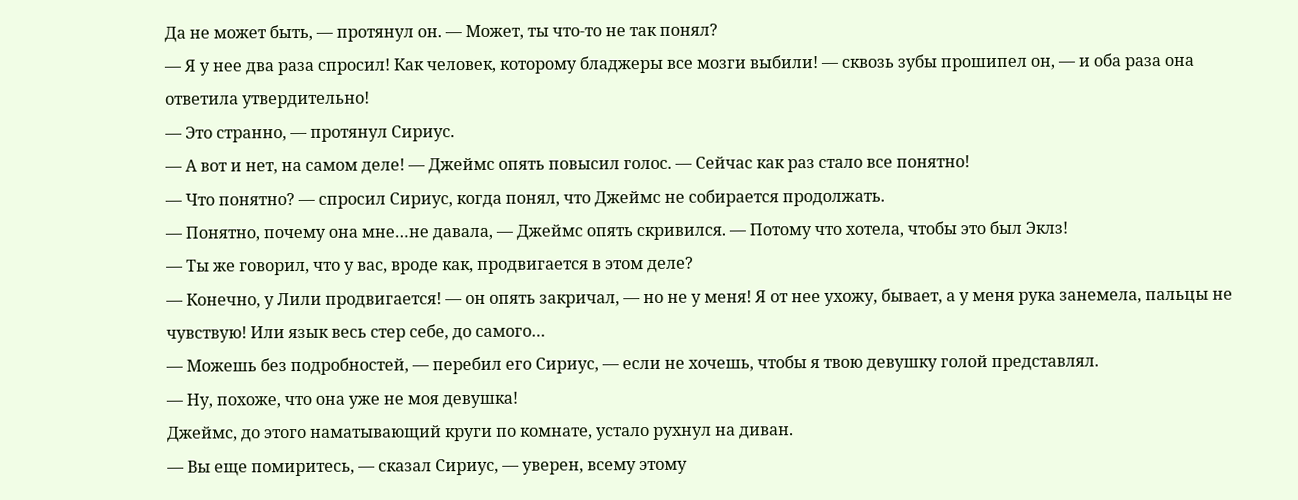Да не может быть, — протянул он. — Может, ты что-то не так понял?
— Я у нее два раза спросил! Как человек, которому бладжеры все мозги выбили! — сквозь зубы прошипел он, — и оба раза она ответила утвердительно!
— Это странно, — протянул Сириус.
— А вот и нет, на самом деле! — Джеймс опять повысил голос. — Сейчас как раз стало все понятно!
— Что понятно? — спросил Сириус, когда понял, что Джеймс не собирается продолжать.
— Понятно, почему она мне…не давала, — Джеймс опять скривился. — Потому что хотела, чтобы это был Эклз!
— Ты же говорил, что у вас, вроде как, продвигается в этом деле?
— Конечно, у Лили продвигается! — он опять закричал, — но не у меня! Я от нее ухожу, бывает, а у меня рука занемела, пальцы не чувствую! Или язык весь стер себе, до самого…
— Можешь без подробностей, — перебил его Сириус, — если не хочешь, чтобы я твою девушку голой представлял.
— Ну, похоже, что она уже не моя девушка!
Джеймс, до этого наматывающий круги по комнате, устало рухнул на диван.
— Вы еще помиритесь, — сказал Сириус, — уверен, всему этому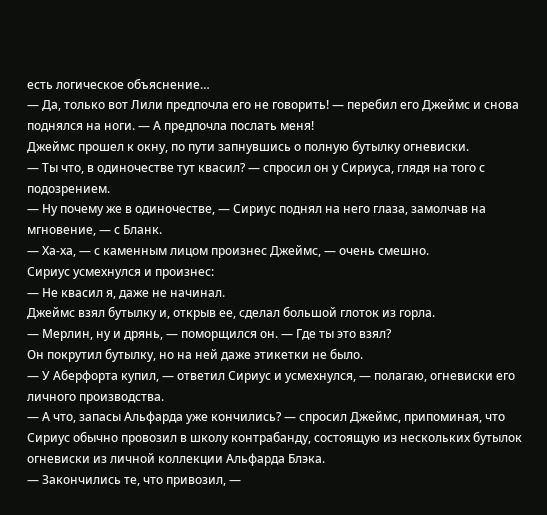есть логическое объяснение…
— Да, только вот Лили предпочла его не говорить! — перебил его Джеймс и снова поднялся на ноги. — А предпочла послать меня!
Джеймс прошел к окну, по пути запнувшись о полную бутылку огневиски.
— Ты что, в одиночестве тут квасил? — спросил он у Сириуса, глядя на того с подозрением.
— Ну почему же в одиночестве, — Сириус поднял на него глаза, замолчав на мгновение, — с Бланк.
— Ха-ха, — с каменным лицом произнес Джеймс, — очень смешно.
Сириус усмехнулся и произнес:
— Не квасил я, даже не начинал.
Джеймс взял бутылку и, открыв ее, сделал большой глоток из горла.
— Мерлин, ну и дрянь, — поморщился он. — Где ты это взял?
Он покрутил бутылку, но на ней даже этикетки не было.
— У Аберфорта купил, — ответил Сириус и усмехнулся, — полагаю, огневиски его личного производства.
— А что, запасы Альфарда уже кончились? — спросил Джеймс, припоминая, что Сириус обычно провозил в школу контрабанду, состоящую из нескольких бутылок огневиски из личной коллекции Альфарда Блэка.
— Закончились те, что привозил, —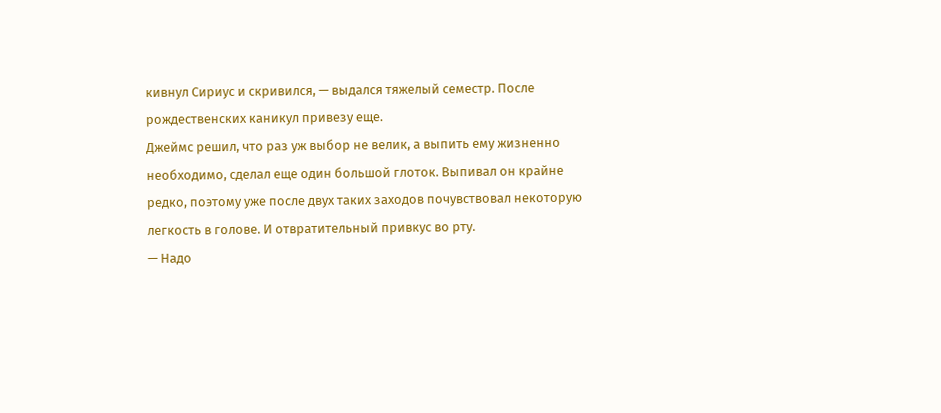кивнул Сириус и скривился, — выдался тяжелый семестр. После рождественских каникул привезу еще.
Джеймс решил, что раз уж выбор не велик, а выпить ему жизненно необходимо, сделал еще один большой глоток. Выпивал он крайне редко, поэтому уже после двух таких заходов почувствовал некоторую легкость в голове. И отвратительный привкус во рту.
— Надо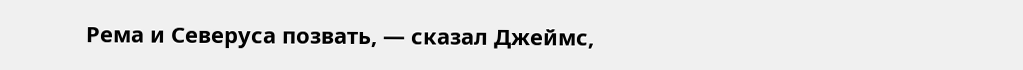Рема и Северуса позвать, — сказал Джеймс,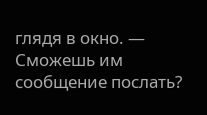глядя в окно. — Сможешь им сообщение послать?